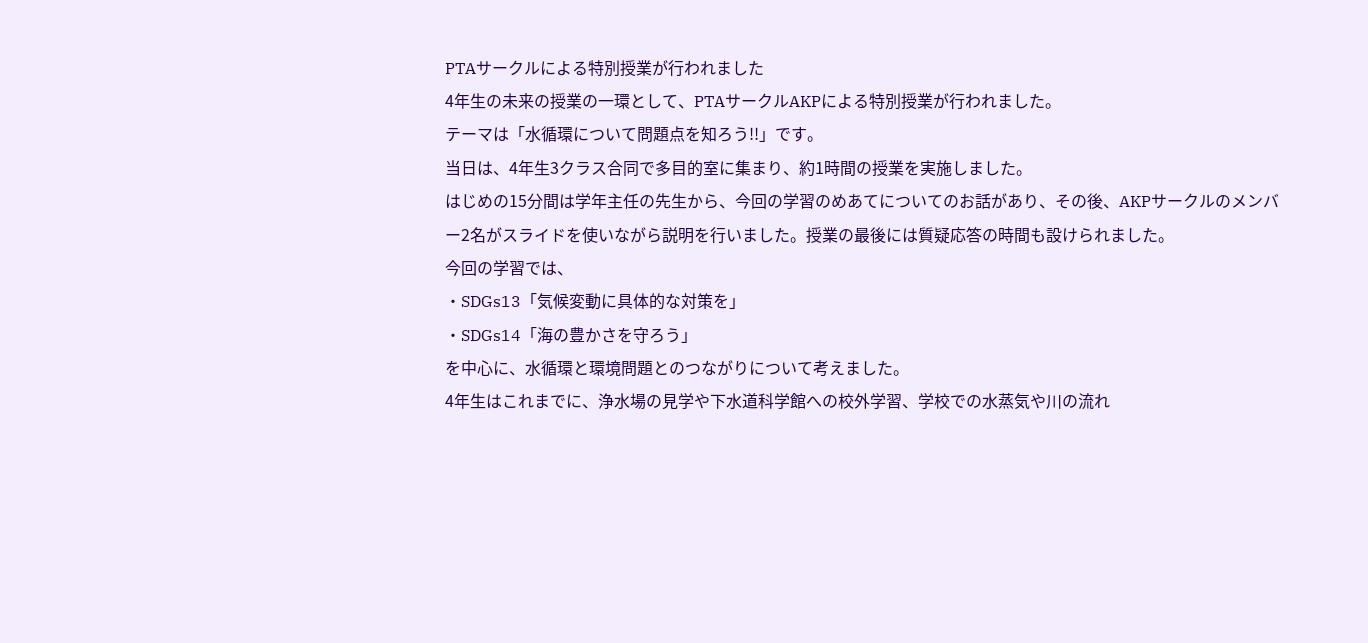PTAサークルによる特別授業が行われました
4年生の未来の授業の一環として、PTAサークルAKPによる特別授業が行われました。
テーマは「水循環について問題点を知ろう!!」です。
当日は、4年生3クラス合同で多目的室に集まり、約1時間の授業を実施しました。
はじめの15分間は学年主任の先生から、今回の学習のめあてについてのお話があり、その後、AKPサークルのメンバー2名がスライドを使いながら説明を行いました。授業の最後には質疑応答の時間も設けられました。
今回の学習では、
・SDGs13「気候変動に具体的な対策を」
・SDGs14「海の豊かさを守ろう」
を中心に、水循環と環境問題とのつながりについて考えました。
4年生はこれまでに、浄水場の見学や下水道科学館への校外学習、学校での水蒸気や川の流れ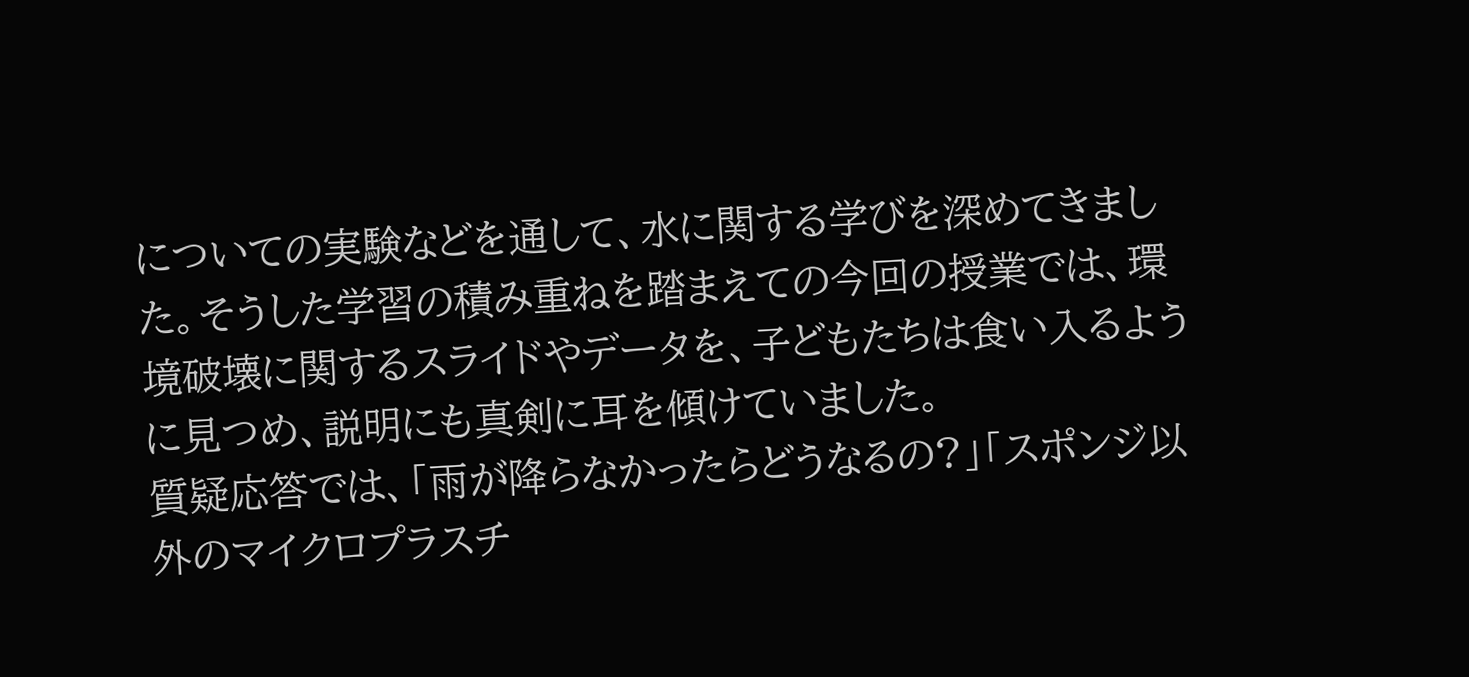についての実験などを通して、水に関する学びを深めてきました。そうした学習の積み重ねを踏まえての今回の授業では、環境破壊に関するスライドやデータを、子どもたちは食い入るように見つめ、説明にも真剣に耳を傾けていました。
質疑応答では、「雨が降らなかったらどうなるの?」「スポンジ以外のマイクロプラスチ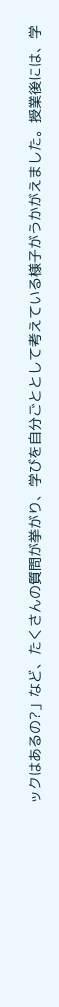ックはあるの?」など、たくさんの質問が挙がり、学びを自分ごととして考えている様子がうかがえました。授業後には、学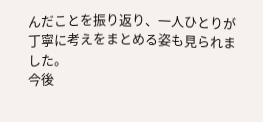んだことを振り返り、一人ひとりが丁寧に考えをまとめる姿も見られました。
今後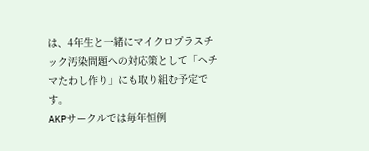は、4年生と一緒にマイクロプラスチック汚染問題への対応策として「ヘチマたわし作り」にも取り組む予定です。
AKPサークルでは毎年恒例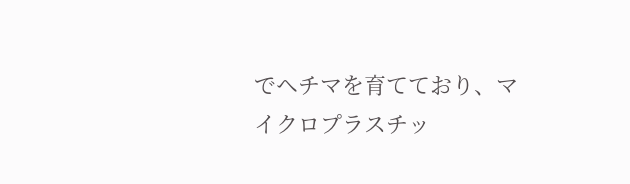でヘチマを育てており、マイクロプラスチッ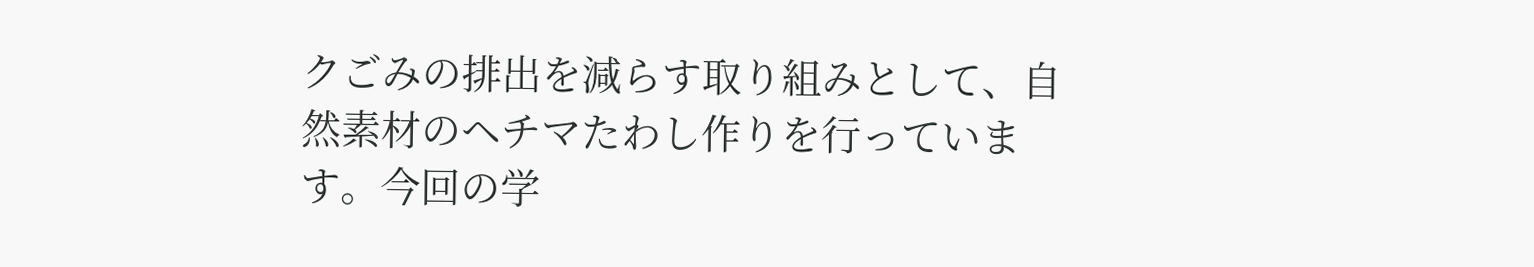クごみの排出を減らす取り組みとして、自然素材のヘチマたわし作りを行っています。今回の学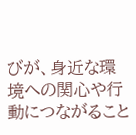びが、身近な環境への関心や行動につながること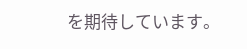を期待しています。